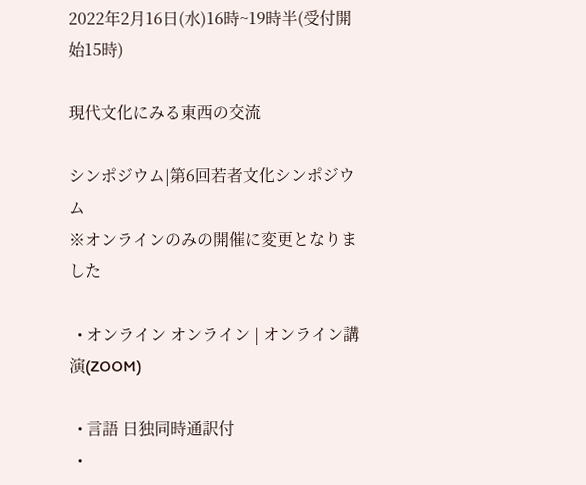2022年2月16日(水)16時~19時半(受付開始15時)

現代文化にみる東西の交流

シンポジウム|第6回若者文化シンポジウム
※オンラインのみの開催に変更となりました

  • オンライン オンライン | オンライン講演(ZOOM)

  • 言語 日独同時通訳付
  •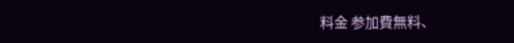料金 参加費無料、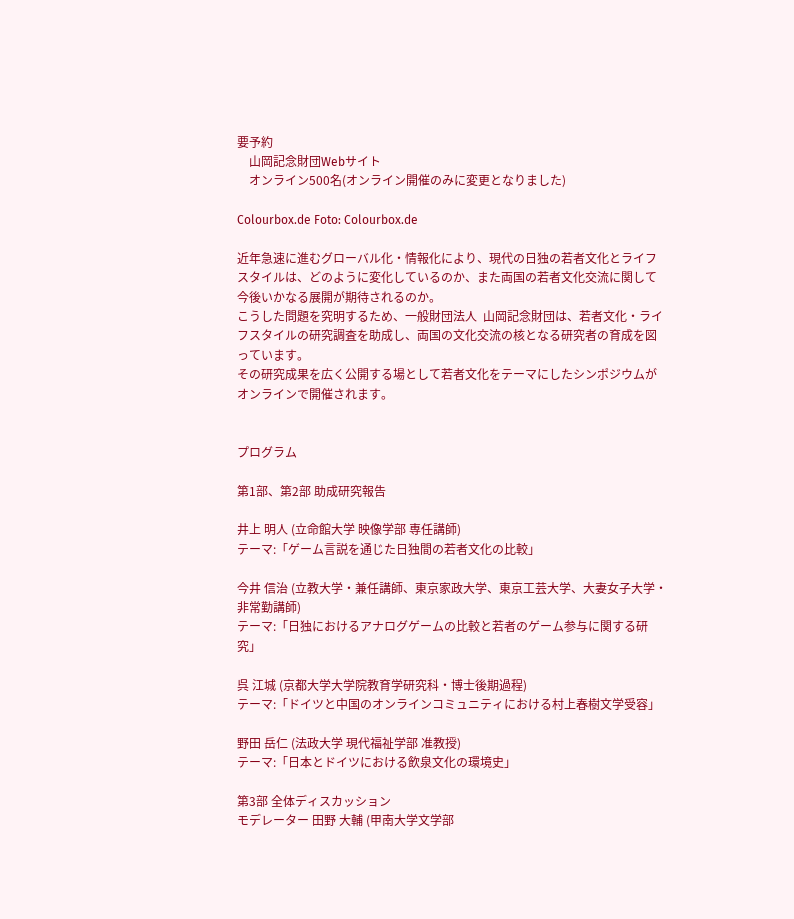要予約
    山岡記念財団Webサイト
    オンライン500名(オンライン開催のみに変更となりました)

Colourbox.de Foto: Colourbox.de

近年急速に進むグローバル化・情報化により、現代の日独の若者文化とライフスタイルは、どのように変化しているのか、また両国の若者文化交流に関して今後いかなる展開が期待されるのか。
こうした問題を究明するため、一般財団法人  山岡記念財団は、若者文化・ライフスタイルの研究調査を助成し、両国の文化交流の核となる研究者の育成を図っています。
その研究成果を広く公開する場として若者文化をテーマにしたシンポジウムがオンラインで開催されます。


プログラム

第1部、第2部 助成研究報告

井上 明人 (立命館大学 映像学部 専任講師)
テーマ:「ゲーム言説を通じた日独間の若者文化の比較」

今井 信治 (立教大学・兼任講師、東京家政大学、東京工芸大学、大妻女子大学・非常勤講師)
テーマ:「日独におけるアナログゲームの比較と若者のゲーム参与に関する研究」

呉 江城 (京都大学大学院教育学研究科・博士後期過程)
テーマ:「ドイツと中国のオンラインコミュニティにおける村上春樹文学受容」

野田 岳仁 (法政大学 現代福祉学部 准教授)
テーマ:「日本とドイツにおける飲泉文化の環境史」

第3部 全体ディスカッション
モデレーター 田野 大輔 (甲南大学文学部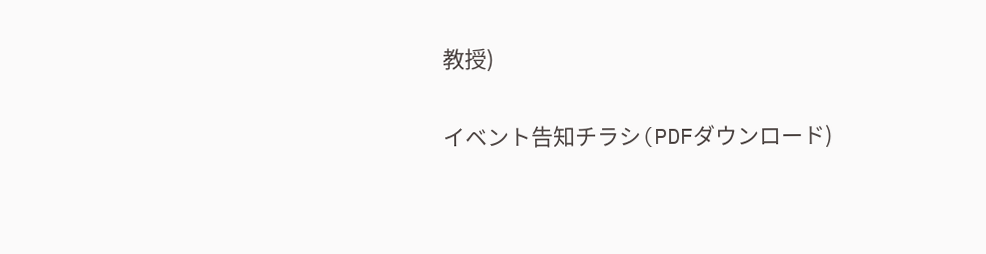教授)

イベント告知チラシ(PDFダウンロード)